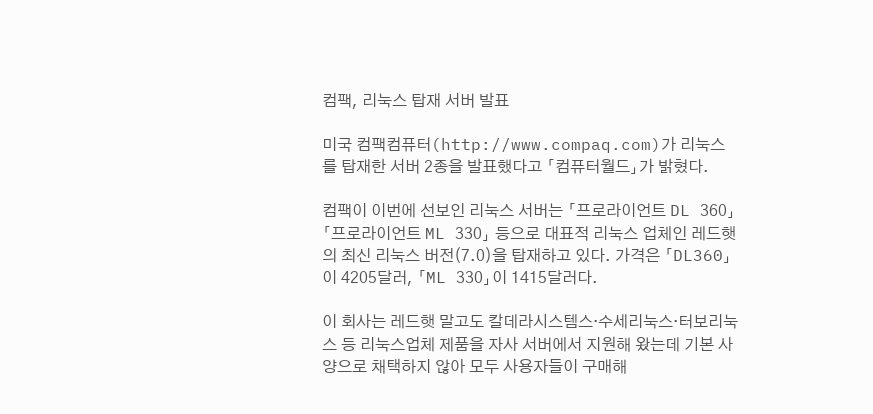컴팩, 리눅스 탑재 서버 발표

미국 컴팩컴퓨터(http://www.compaq.com)가 리눅스를 탑재한 서버 2종을 발표했다고 「컴퓨터월드」가 밝혔다.

컴팩이 이번에 선보인 리눅스 서버는 「프로라이언트 DL 360」 「프로라이언트 ML 330」 등으로 대표적 리눅스 업체인 레드햇의 최신 리눅스 버전(7.0)을 탑재하고 있다. 가격은 「DL360」이 4205달러, 「ML 330」이 1415달러다.

이 회사는 레드햇 말고도 칼데라시스템스·수세리눅스·터보리눅스 등 리눅스업체 제품을 자사 서버에서 지원해 왔는데 기본 사양으로 채택하지 않아 모두 사용자들이 구매해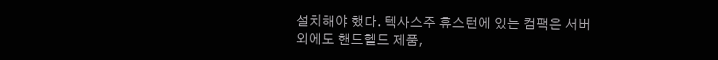설치해야 했다. 텍사스주 휴스턴에 있는 컴팩은 서버 외에도 핸드헬드 제품,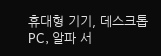휴대형 기기, 데스크톱 PC, 알파 서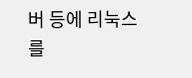버 등에 리눅스를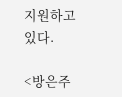지원하고 있다.

<방은주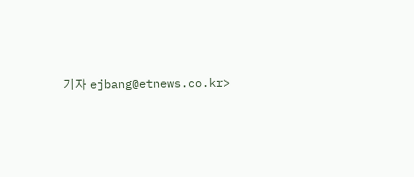기자 ejbang@etnews.co.kr>